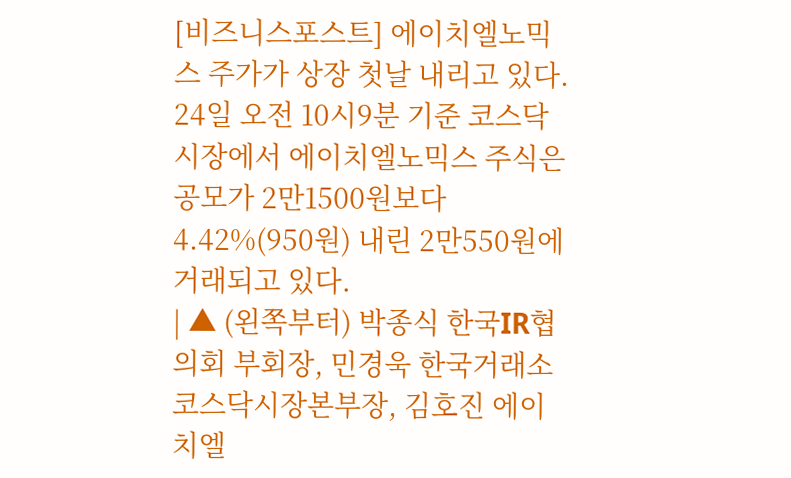[비즈니스포스트] 에이치엘노믹스 주가가 상장 첫날 내리고 있다.
24일 오전 10시9분 기준 코스닥 시장에서 에이치엘노믹스 주식은 공모가 2만1500원보다 4.42%(950원) 내린 2만550원에 거래되고 있다.
| ▲ (왼쪽부터) 박종식 한국IR협의회 부회장, 민경욱 한국거래소 코스닥시장본부장, 김호진 에이치엘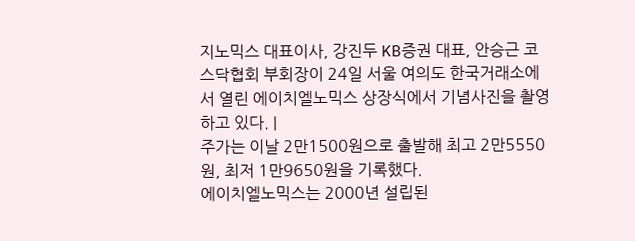지노믹스 대표이사, 강진두 KB증권 대표, 안승근 코스닥협회 부회장이 24일 서울 여의도 한국거래소에서 열린 에이치엘노믹스 상장식에서 기념사진을 촬영하고 있다. |
주가는 이날 2만1500원으로 출발해 최고 2만5550원, 최저 1만9650원을 기록했다.
에이치엘노믹스는 2000년 설립된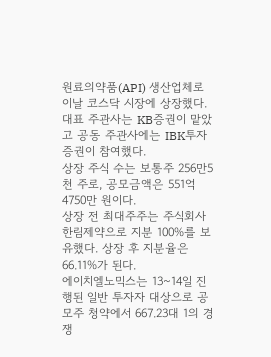원료의약품(API) 생산업체로 이날 코스닥 시장에 상장했다. 대표 주관사는 KB증권이 맡았고 공동 주관사에는 IBK투자증권이 참여했다.
상장 주식 수는 보통주 256만5천 주로, 공모금액은 551억4750만 원이다.
상장 전 최대주주는 주식회사 한림제약으로 지분 100%를 보유했다. 상장 후 지분율은 66.11%가 된다.
에이치엘노믹스는 13~14일 진행된 일반 투자자 대상으로 공모주 청약에서 667.23대 1의 경쟁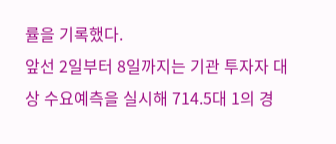률을 기록했다.
앞선 2일부터 8일까지는 기관 투자자 대상 수요예측을 실시해 714.5대 1의 경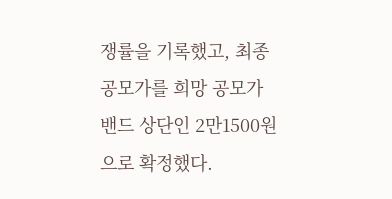쟁률을 기록했고, 최종 공모가를 희망 공모가 밴드 상단인 2만1500원으로 확정했다.